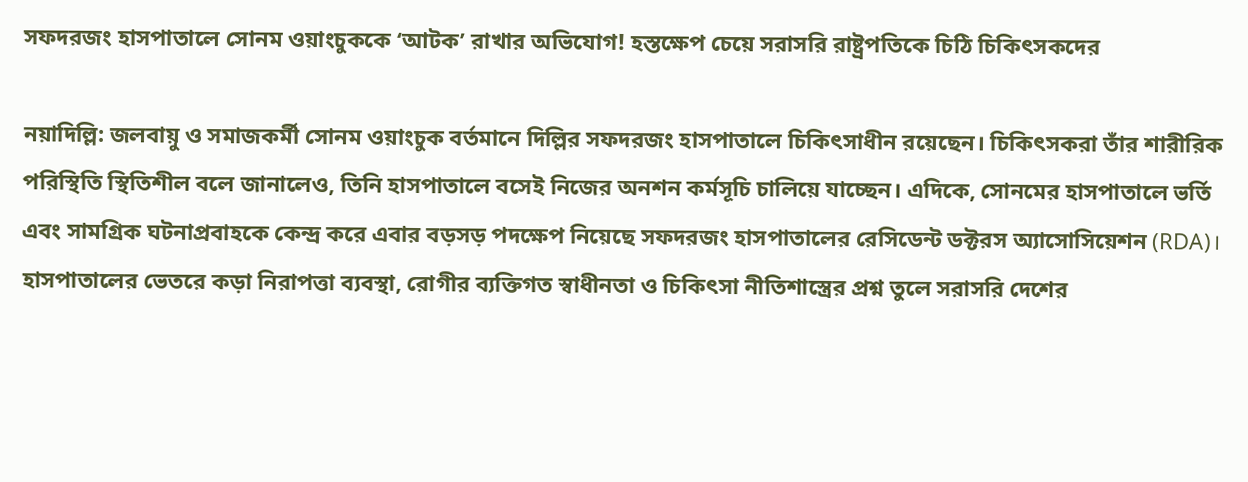সফদরজং হাসপাতালে সোনম ওয়াংচুককে ‘আটক’ রাখার অভিযোগ! হস্তক্ষেপ চেয়ে সরাসরি রাষ্ট্রপতিকে চিঠি চিকিৎসকদের

নয়াদিল্লি: জলবায়ু ও সমাজকর্মী সোনম ওয়াংচুক বর্তমানে দিল্লির সফদরজং হাসপাতালে চিকিৎসাধীন রয়েছেন। চিকিৎসকরা তাঁর শারীরিক পরিস্থিতি স্থিতিশীল বলে জানালেও, তিনি হাসপাতালে বসেই নিজের অনশন কর্মসূচি চালিয়ে যাচ্ছেন। এদিকে, সোনমের হাসপাতালে ভর্তি এবং সামগ্রিক ঘটনাপ্রবাহকে কেন্দ্র করে এবার বড়সড় পদক্ষেপ নিয়েছে সফদরজং হাসপাতালের রেসিডেন্ট ডক্টরস অ্যাসোসিয়েশন (RDA)। হাসপাতালের ভেতরে কড়া নিরাপত্তা ব্যবস্থা, রোগীর ব্যক্তিগত স্বাধীনতা ও চিকিৎসা নীতিশাস্ত্রের প্রশ্ন তুলে সরাসরি দেশের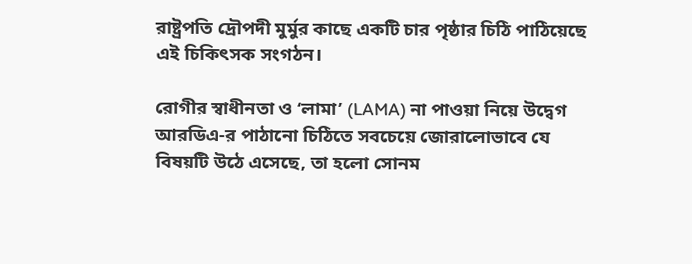রাষ্ট্রপতি দ্রৌপদী মুর্মুর কাছে একটি চার পৃষ্ঠার চিঠি পাঠিয়েছে এই চিকিৎসক সংগঠন।

রোগীর স্বাধীনতা ও ‘লামা’ (LAMA) না পাওয়া নিয়ে উদ্বেগ
আরডিএ-র পাঠানো চিঠিতে সবচেয়ে জোরালোভাবে যে বিষয়টি উঠে এসেছে, তা হলো সোনম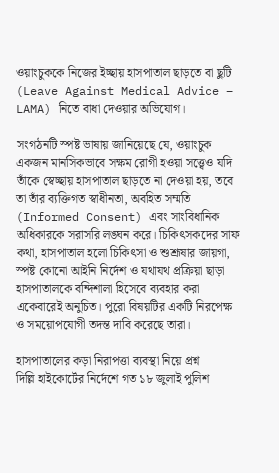ওয়াংচুককে নিজের ইচ্ছায় হাসপাতাল ছাড়তে বা ছুটি (Leave Against Medical Advice – LAMA) নিতে বাধা দেওয়ার অভিযোগ।

সংগঠনটি স্পষ্ট ভাষায় জানিয়েছে যে, ওয়াংচুক একজন মানসিকভাবে সক্ষম রোগী হওয়া সত্ত্বেও যদি তাঁকে স্বেচ্ছায় হাসপাতাল ছাড়তে না দেওয়া হয়, তবে তা তাঁর ব্যক্তিগত স্বাধীনতা, অবহিত সম্মতি (Informed Consent) এবং সাংবিধানিক অধিকারকে সরাসরি লঙ্ঘন করে। চিকিৎসকদের সাফ কথা, হাসপাতাল হলো চিকিৎসা ও শুশ্রূষার জায়গা, স্পষ্ট কোনো আইনি নির্দেশ ও যথাযথ প্রক্রিয়া ছাড়া হাসপাতালকে বন্দিশালা হিসেবে ব্যবহার করা একেবারেই অনুচিত। পুরো বিষয়টির একটি নিরপেক্ষ ও সময়োপযোগী তদন্ত দাবি করেছে তারা।

হাসপাতালের কড়া নিরাপত্তা ব্যবস্থা নিয়ে প্রশ্ন
দিল্লি হাইকোর্টের নির্দেশে গত ১৮ জুলাই পুলিশ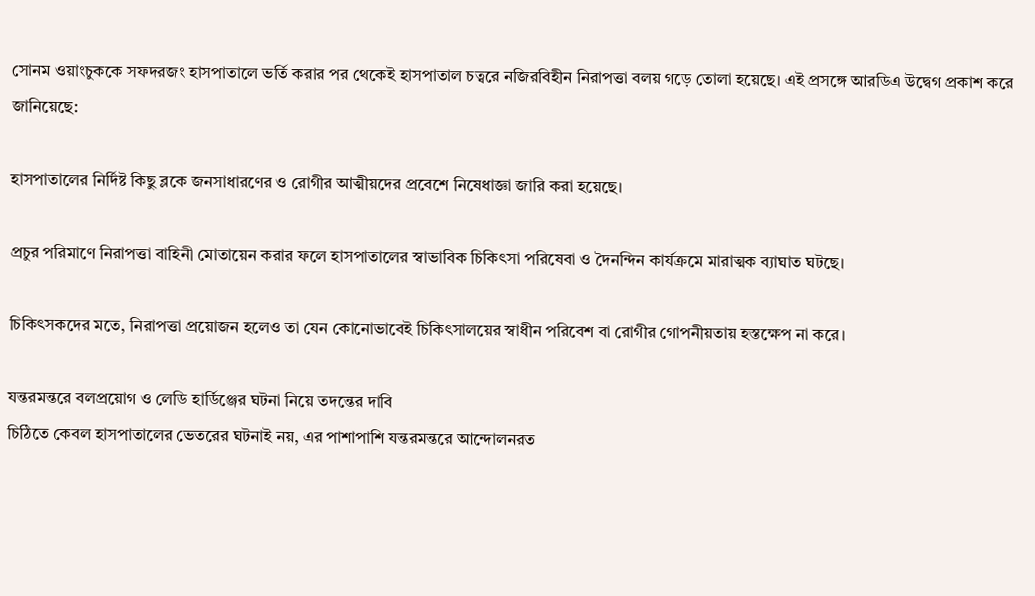সোনম ওয়াংচুককে সফদরজং হাসপাতালে ভর্তি করার পর থেকেই হাসপাতাল চত্বরে নজিরবিহীন নিরাপত্তা বলয় গড়ে তোলা হয়েছে। এই প্রসঙ্গে আরডিএ উদ্বেগ প্রকাশ করে জানিয়েছে:

হাসপাতালের নির্দিষ্ট কিছু ব্লকে জনসাধারণের ও রোগীর আত্মীয়দের প্রবেশে নিষেধাজ্ঞা জারি করা হয়েছে।

প্রচুর পরিমাণে নিরাপত্তা বাহিনী মোতায়েন করার ফলে হাসপাতালের স্বাভাবিক চিকিৎসা পরিষেবা ও দৈনন্দিন কার্যক্রমে মারাত্মক ব্যাঘাত ঘটছে।

চিকিৎসকদের মতে, নিরাপত্তা প্রয়োজন হলেও তা যেন কোনোভাবেই চিকিৎসালয়ের স্বাধীন পরিবেশ বা রোগীর গোপনীয়তায় হস্তক্ষেপ না করে।

যন্তরমন্তরে বলপ্রয়োগ ও লেডি হার্ডিঞ্জের ঘটনা নিয়ে তদন্তের দাবি
চিঠিতে কেবল হাসপাতালের ভেতরের ঘটনাই নয়, এর পাশাপাশি যন্তরমন্তরে আন্দোলনরত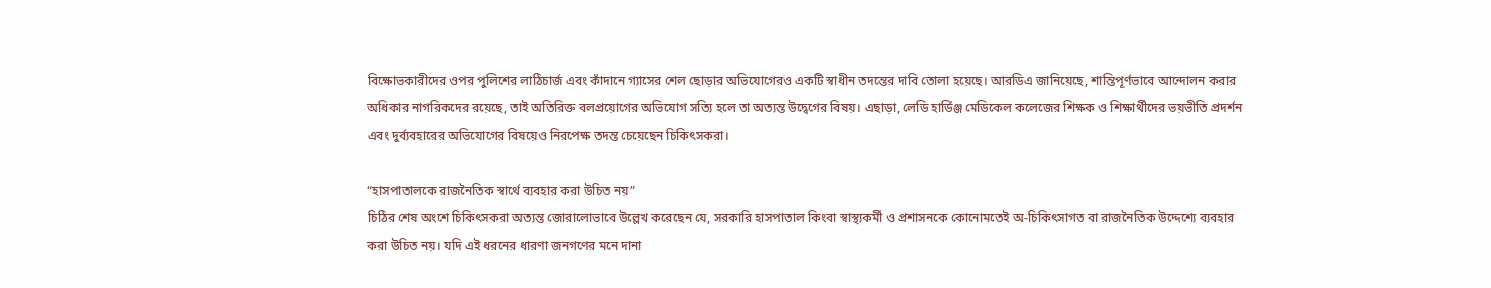বিক্ষোভকারীদের ওপর পুলিশের লাঠিচার্জ এবং কাঁদানে গ্যাসের শেল ছোড়ার অভিযোগেরও একটি স্বাধীন তদন্তের দাবি তোলা হয়েছে। আরডিএ জানিয়েছে, শান্তিপূর্ণভাবে আন্দোলন করার অধিকার নাগরিকদের রয়েছে, তাই অতিরিক্ত বলপ্রয়োগের অভিযোগ সত্যি হলে তা অত্যন্ত উদ্বেগের বিষয়। এছাড়া, লেডি হার্ডিঞ্জ মেডিকেল কলেজের শিক্ষক ও শিক্ষার্থীদের ভয়ভীতি প্রদর্শন এবং দুর্ব্যবহারের অভিযোগের বিষয়েও নিরপেক্ষ তদন্ত চেয়েছেন চিকিৎসকরা।

“হাসপাতালকে রাজনৈতিক স্বার্থে ব্যবহার করা উচিত নয়”
চিঠির শেষ অংশে চিকিৎসকরা অত্যন্ত জোরালোভাবে উল্লেখ করেছেন যে, সরকারি হাসপাতাল কিংবা স্বাস্থ্যকর্মী ও প্রশাসনকে কোনোমতেই অ-চিকিৎসাগত বা রাজনৈতিক উদ্দেশ্যে ব্যবহার করা উচিত নয়। যদি এই ধরনের ধারণা জনগণের মনে দানা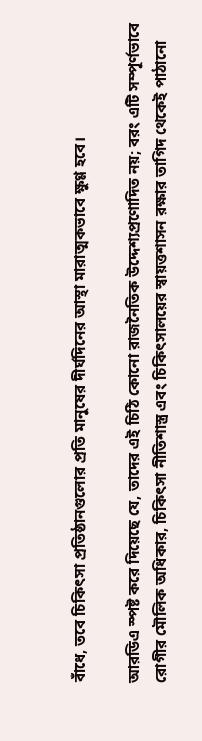বাঁধে, তবে চিকিৎসা প্রতিষ্ঠানগুলোর প্রতি মানুষের দীর্ঘদিনের আস্থা মারাত্মকভাবে ক্ষুণ্ণ হবে।

আরডিএ স্পষ্ট করে দিয়েছে যে, তাদের এই চিঠি কোনো রাজনৈতিক উদ্দেশ্যপ্রণোদিত নয়; বরং এটি সম্পূর্ণভাবে রোগীর মৌলিক অধিকার, চিকিৎসা নীতিশাস্ত্র এবং চিকিৎসালয়ের স্বায়ত্তশাসন রক্ষার তাগিদ থেকেই পাঠানো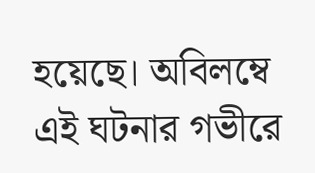হয়েছে। অবিলম্বে এই ঘটনার গভীরে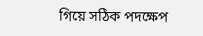গিয়ে সঠিক পদক্ষেপ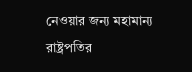নেওয়ার জন্য মহামান্য রাষ্ট্রপতির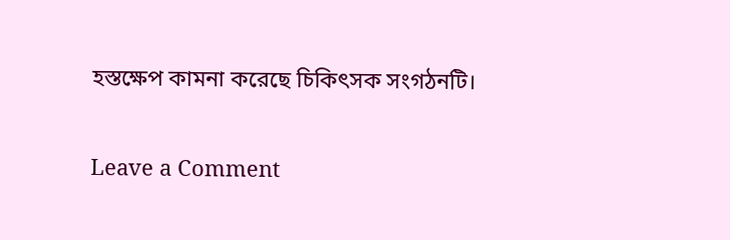হস্তক্ষেপ কামনা করেছে চিকিৎসক সংগঠনটি।

Leave a Comment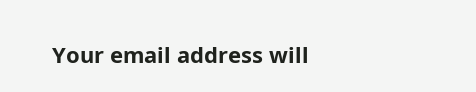Your email address will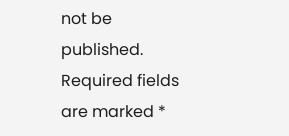not be published. Required fields are marked *